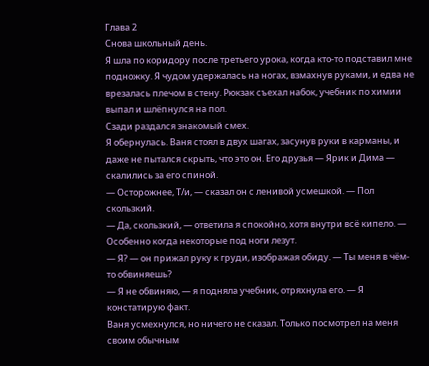Глава 2
Снова школьный день.
Я шла по коридору после третьего урока, когда кто-то подставил мне подножку. Я чудом удержалась на ногах, взмахнув руками, и едва не врезалась плечом в стену. Рюкзак съехал набок, учебник по химии выпал и шлёпнулся на пол.
Сзади раздался знакомый смех.
Я обернулась. Ваня стоял в двух шагах, засунув руки в карманы, и даже не пытался скрыть, что это он. Его друзья — Ярик и Дима — скалились за его спиной.
— Осторожнее, Т/и, — сказал он с ленивой усмешкой. — Пол скользкий.
— Да, скользкий, — ответила я спокойно, хотя внутри всё кипело. — Особенно когда некоторые под ноги лезут.
— Я? — он прижал руку к груди, изображая обиду. — Ты меня в чём-то обвиняешь?
— Я не обвиняю, — я подняла учебник, отряхнула его. — Я констатирую факт.
Ваня усмехнулся, но ничего не сказал. Только посмотрел на меня своим обычным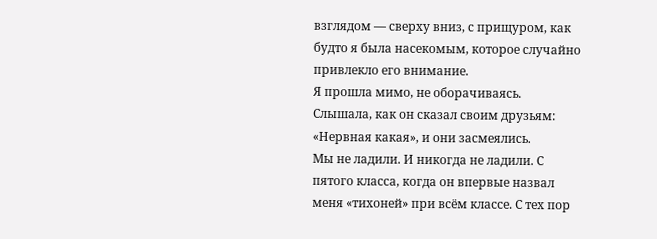взглядом — сверху вниз, с прищуром, как будто я была насекомым, которое случайно привлекло его внимание.
Я прошла мимо, не оборачиваясь. Слышала, как он сказал своим друзьям: «Нервная какая», и они засмеялись.
Мы не ладили. И никогда не ладили. С пятого класса, когда он впервые назвал меня «тихоней» при всём классе. С тех пор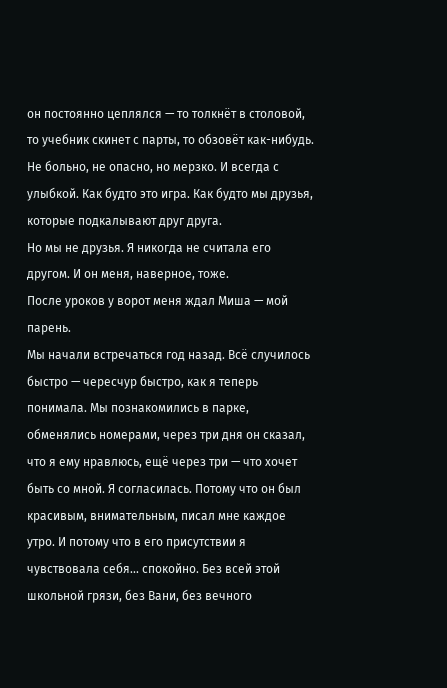он постоянно цеплялся — то толкнёт в столовой, то учебник скинет с парты, то обзовёт как-нибудь. Не больно, не опасно, но мерзко. И всегда с улыбкой. Как будто это игра. Как будто мы друзья, которые подкалывают друг друга.
Но мы не друзья. Я никогда не считала его другом. И он меня, наверное, тоже.
После уроков у ворот меня ждал Миша — мой парень.
Мы начали встречаться год назад. Всё случилось быстро — чересчур быстро, как я теперь понимала. Мы познакомились в парке, обменялись номерами, через три дня он сказал, что я ему нравлюсь, ещё через три — что хочет быть со мной. Я согласилась. Потому что он был красивым, внимательным, писал мне каждое утро. И потому что в его присутствии я чувствовала себя... спокойно. Без всей этой школьной грязи, без Вани, без вечного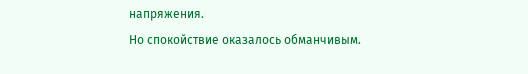напряжения.
Но спокойствие оказалось обманчивым.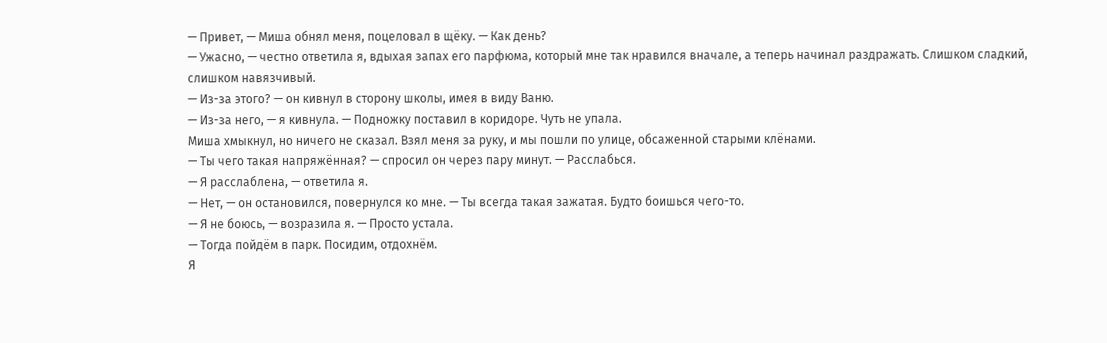— Привет, — Миша обнял меня, поцеловал в щёку. — Как день?
— Ужасно, — честно ответила я, вдыхая запах его парфюма, который мне так нравился вначале, а теперь начинал раздражать. Слишком сладкий, слишком навязчивый.
— Из-за этого? — он кивнул в сторону школы, имея в виду Ваню.
— Из-за него, — я кивнула. — Подножку поставил в коридоре. Чуть не упала.
Миша хмыкнул, но ничего не сказал. Взял меня за руку, и мы пошли по улице, обсаженной старыми клёнами.
— Ты чего такая напряжённая? — спросил он через пару минут. — Расслабься.
— Я расслаблена, — ответила я.
— Нет, — он остановился, повернулся ко мне. — Ты всегда такая зажатая. Будто боишься чего-то.
— Я не боюсь, — возразила я. — Просто устала.
— Тогда пойдём в парк. Посидим, отдохнём.
Я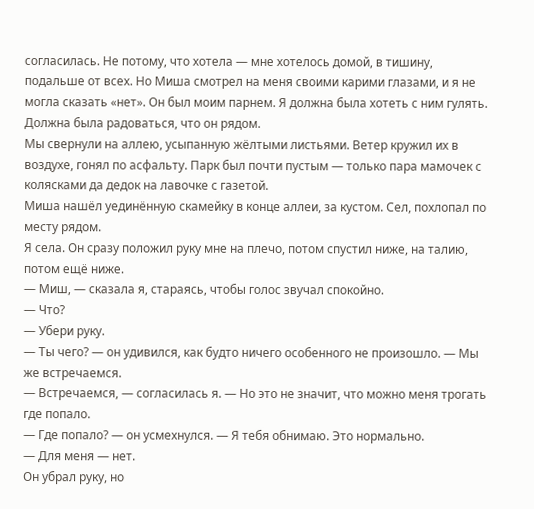согласилась. Не потому, что хотела — мне хотелось домой, в тишину, подальше от всех. Но Миша смотрел на меня своими карими глазами, и я не могла сказать «нет». Он был моим парнем. Я должна была хотеть с ним гулять. Должна была радоваться, что он рядом.
Мы свернули на аллею, усыпанную жёлтыми листьями. Ветер кружил их в воздухе, гонял по асфальту. Парк был почти пустым — только пара мамочек с колясками да дедок на лавочке с газетой.
Миша нашёл уединённую скамейку в конце аллеи, за кустом. Сел, похлопал по месту рядом.
Я села. Он сразу положил руку мне на плечо, потом спустил ниже, на талию, потом ещё ниже.
— Миш, — сказала я, стараясь, чтобы голос звучал спокойно.
— Что?
— Убери руку.
— Ты чего? — он удивился, как будто ничего особенного не произошло. — Мы же встречаемся.
— Встречаемся, — согласилась я. — Но это не значит, что можно меня трогать где попало.
— Где попало? — он усмехнулся. — Я тебя обнимаю. Это нормально.
— Для меня — нет.
Он убрал руку, но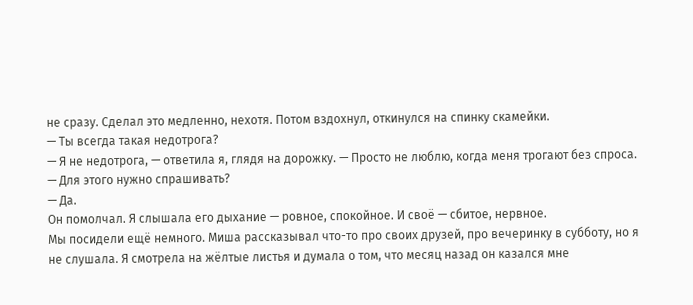не сразу. Сделал это медленно, нехотя. Потом вздохнул, откинулся на спинку скамейки.
— Ты всегда такая недотрога?
— Я не недотрога, — ответила я, глядя на дорожку. — Просто не люблю, когда меня трогают без спроса.
— Для этого нужно спрашивать?
— Да.
Он помолчал. Я слышала его дыхание — ровное, спокойное. И своё — сбитое, нервное.
Мы посидели ещё немного. Миша рассказывал что-то про своих друзей, про вечеринку в субботу, но я не слушала. Я смотрела на жёлтые листья и думала о том, что месяц назад он казался мне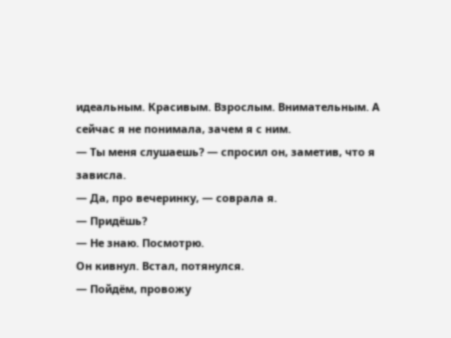идеальным. Красивым. Взрослым. Внимательным. А сейчас я не понимала, зачем я с ним.
— Ты меня слушаешь? — спросил он, заметив, что я зависла.
— Да, про вечеринку, — соврала я.
— Придёшь?
— Не знаю. Посмотрю.
Он кивнул. Встал, потянулся.
— Пойдём, провожу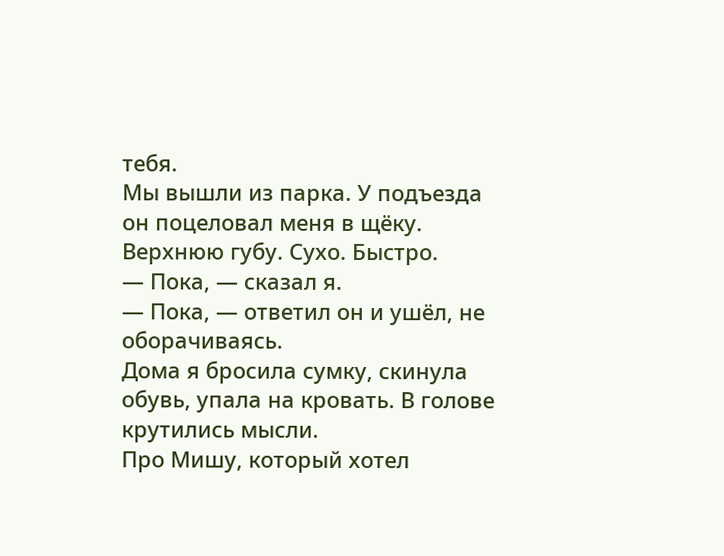тебя.
Мы вышли из парка. У подъезда он поцеловал меня в щёку. Верхнюю губу. Сухо. Быстро.
— Пока, — сказал я.
— Пока, — ответил он и ушёл, не оборачиваясь.
Дома я бросила сумку, скинула обувь, упала на кровать. В голове крутились мысли.
Про Мишу, который хотел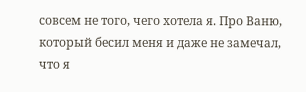совсем не того, чего хотела я. Про Ваню, который бесил меня и даже не замечал, что я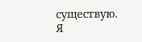существую.
Я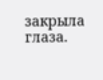закрыла глаза.